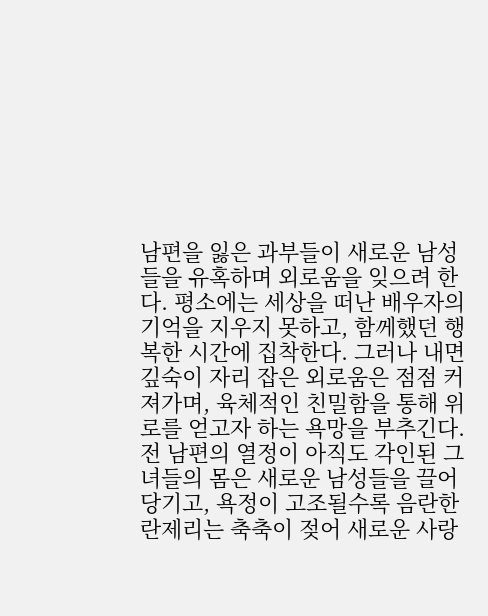남편을 잃은 과부들이 새로운 남성들을 유혹하며 외로움을 잊으려 한다. 평소에는 세상을 떠난 배우자의 기억을 지우지 못하고, 함께했던 행복한 시간에 집착한다. 그러나 내면 깊숙이 자리 잡은 외로움은 점점 커져가며, 육체적인 친밀함을 통해 위로를 얻고자 하는 욕망을 부추긴다. 전 남편의 열정이 아직도 각인된 그녀들의 몸은 새로운 남성들을 끌어당기고, 욕정이 고조될수록 음란한 란제리는 축축이 젖어 새로운 사랑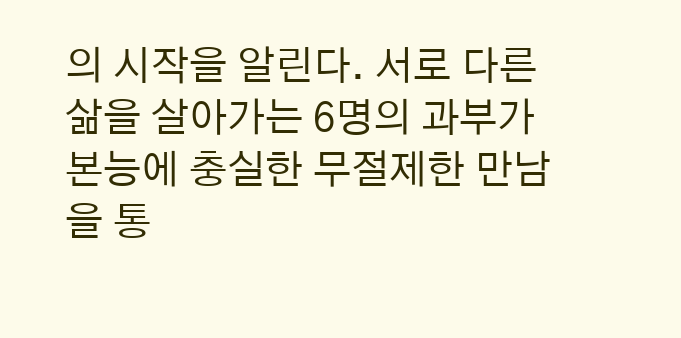의 시작을 알린다. 서로 다른 삶을 살아가는 6명의 과부가 본능에 충실한 무절제한 만남을 통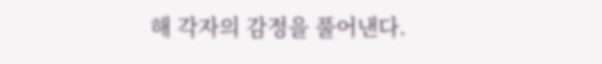해 각자의 감정을 풀어낸다.